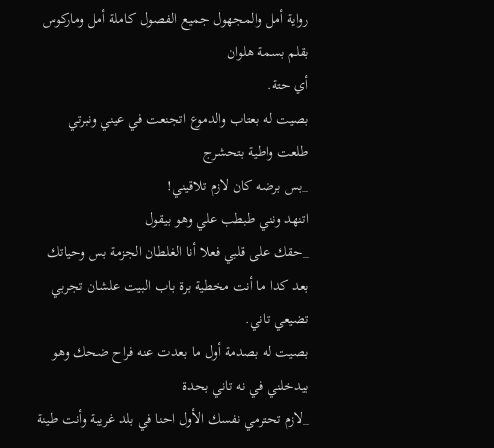رواية أمل والمجهول جميع الفصول كاملة أمل وماركوس بقلم بسمة هلوان
أي حتة.
بصيت له بعتاب والدموع اتجنعت في عيني ونبرتي طلعت واطية بتحشرج
_بس برضه كان لازم تلاقيني!
اتنهد ونني طبطب علي وهو بيقول
_حقك على قلبي فعلا أنا الغلطان الجزمة بس وحياتك بعد كدا ما أنت مخطية برة باب البيت علشان تجربي تضيعي تاني.
بصيت له بصدمة أول ما بعدت عنه فراح ضحك وهو بيدخلني في نه تاني بحدة
_لازم تحترمي نفسك الأول احنا في بلد غريبة وأنت طينة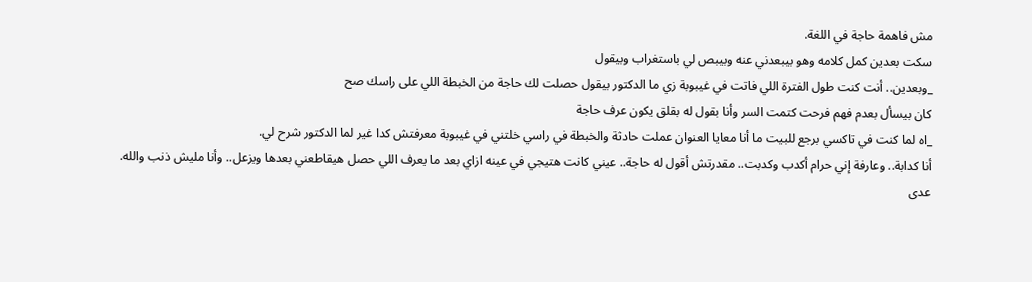مش فاهمة حاجة في اللغة.
سكت بعدين كمل كلامه وهو بيبعدني عنه وبيبص لي باستغراب وبيقول
_وبعدين.. أنت كنت طول الفترة اللي فاتت في غيبوبة زي ما الدكتور بيقول حصلت لك حاجة من الخبطة اللي على راسك صح
كان بيسأل بعدم فهم فرحت كتمت السر وأنا بقول له بقلق يكون عرف حاجة
_اه لما كنت في تاكسي برجع للبيت ما أنا معايا العنوان عملت حادثة والخبطة في راسي خلتني في غيبوبة معرفتش كدا غير لما الدكتور شرح لي.
أنا كدابة.. وعارفة إني حرام أكدب وكدبت.. مقدرتش أقول له حاجة.. عيني كانت هتيجي في عينه ازاي بعد ما يعرف اللي حصل هيقاطعني بعدها ويزعل.. وأنا مليش ذنب والله.
عدى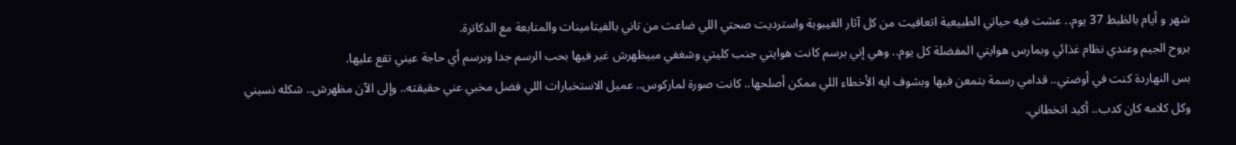شهر و أيام بالظبط 37 يوم.. عشت فيه حياتي الطبيعية اتعافيت من كل آثار الغيبوبة واسترديت صحتي اللي ضاعت من تاني بالفيتامينات والمتابعة مع الدكاترة.
بروح الجيم وعندي نظام غذائي وبمارس هوايتي المفضلة كل يوم.. وهي إني برسم كانت هوايتي جنب كليتي وشغفي مبيظهرش غير فيها بحب الرسم جدا وبرسم أي حاجة عيني تقع عليها.
بس النهاردة كنت في أوضتي.. قدامي رسمة بتمعن فيها وبشوف ايه الأخطاء اللي ممكن أصلحها.. كانت صورة لماركوس.. عميل الاستخبارات اللي فضل مخبي عني حقيقته.. وإلى الآن مظهرش.. شكله نسيني وكل كلامه كان كدب.. أكيد اتخطاني.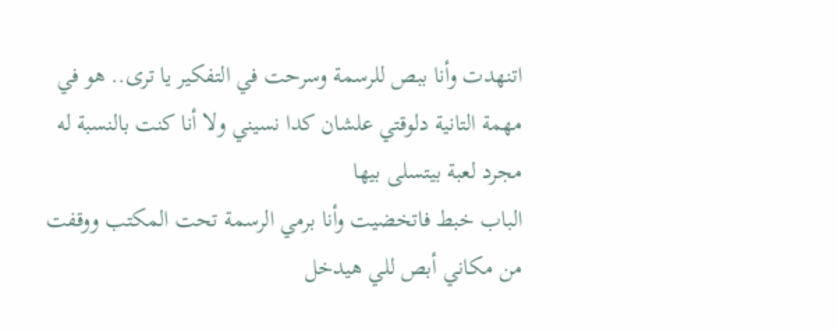اتنهدت وأنا ببص للرسمة وسرحت في التفكير يا ترى.. هو في مهمة التانية دلوقتي علشان كدا نسيني ولا أنا كنت بالنسبة له مجرد لعبة بيتسلى بيها
الباب خبط فاتخضيت وأنا برمي الرسمة تحت المكتب ووقفت من مكاني أبص للي هيدخل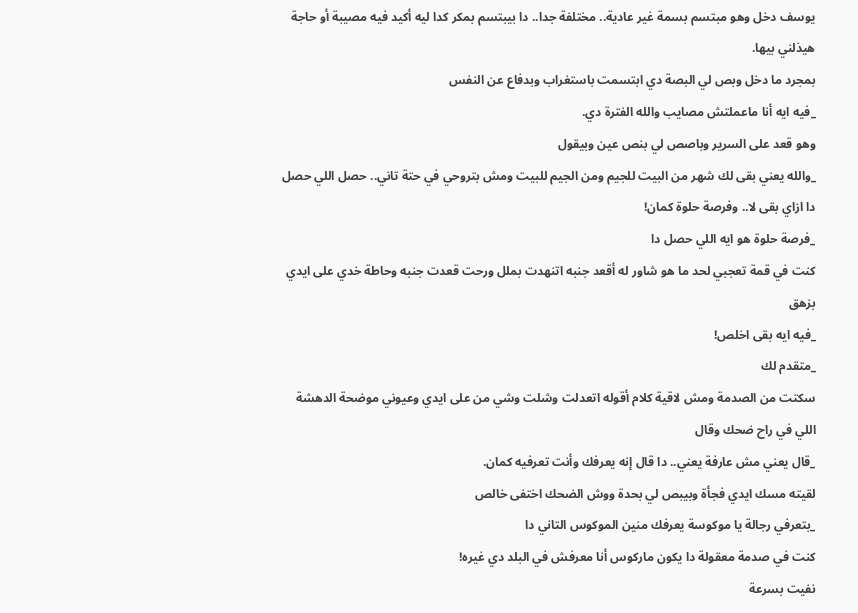يوسف دخل وهو مبتسم بسمة غير عادية.. مختلفة جدا.. دا بيبتسم بمكر كدا ليه أكيد فيه مصيبة أو حاجة هيذلني بيها.
بمجرد ما دخل وبص لي البصة دي ابتسمت باستغراب وبدفاع عن النفس
_فيه ايه أنا ماعملتش مصايب والله الفترة دي.
وهو قعد على السرير وباصص لي بنص عين وبيقول
_والله يعني بقى لك شهر من البيت للجيم ومن الجيم للبيت ومش بتروحي في حتة تاني.. حصل اللي حصل دا ازاي بقى لا.. وفرصة حلوة كمان!
_فرصة حلوة هو ايه اللي حصل دا
كنت في قمة تعجبي لحد ما هو شاور له أقعد جنبه اتنهدت بملل ورحت قعدت جنبه وحاطة خدي على ايدي بزهق
_فيه ايه بقى اخلص!
_متقدم لك
سكتت من الصدمة ومش لاقية كلام أقوله اتعدلت وشلت وشي من على ايدي وعيوني موضحة الدهشة اللي في راح ضحك وقال
_قال يعني مش عارفة يعني.. دا قال إنه يعرفك وأنت تعرفيه كمان.
لقيته مسك ايدي فجأة وبيبص لي بحدة ووش الضحك اختفى خالص
_بتعرفي رجالة يا موكوسة يعرفك منين الموكوس التاني دا
كنت في صدمة معقولة دا يكون ماركوس أنا معرفش في البلد دي غيره!
نفيت بسرعة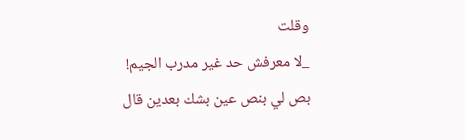وقلت
_لا معرفش حد غير مدرب الجيم!
بص لي بنص عين بشك بعدين قال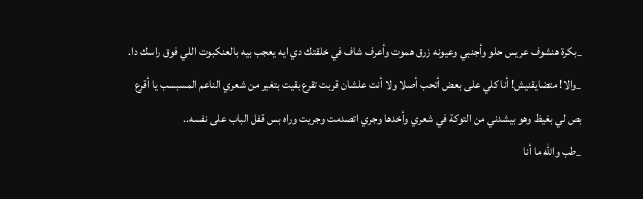_بكرة هنشوف عريس حلو وأجنبي وعيونه زرق هموت وأعرف شاف في خلقتك دي ايه يعجب بيه بالعنكبوت اللي فوق راسك دا.
_والا! متضايقنيش! أنا كلي على بعض أتحب أصلا ولا أنت علشان قربت تقرع بقيت بتغير من شعري الناعم المسبسب يا أقرع
بص لي بغيظ وهو بيشدني من التوكة في شعري وأخدها وجري اتصدمت وجريت وراه بس قفل الباب على نفسه..
_طب والله ما أنا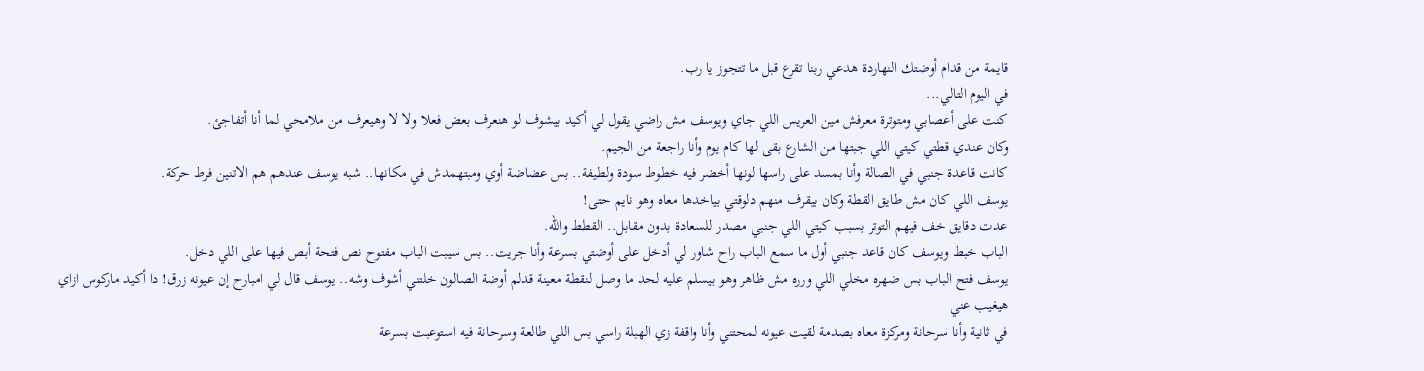قايمة من قدام أوضتك النهاردة هدعي ربنا تقرع قبل ما تتجوز يا رب.
في اليوم التالي...
كنت على أعصابي ومتوترة معرفش مين العريس اللي جاي ويوسف مش راضي يقول لي أكيد بيشوف لو هنعرف بعض فعلا ولا لا وهيعرف من ملامحي لما أنا أتفاجئ.
وكان عندي قطتي كيتي اللي جبتها من الشارع بقى لها كام يوم وأنا راجعة من الجيم.
كانت قاعدة جنبي في الصالة وأنا بمسد على راسها لونها أخضر فيه خطوط سودة ولطيفة.. بس عضاضة أوي ومبتهمدش في مكانها.. شبه يوسف عندهم هم الاتنين فرط حركة.
يوسف اللي كان مش طايق القطة وكان بيقرف منهم دلوقتي بياخدها معاه وهو نايم حتى!
عدت دقايق خف فيهم التوتر بسبب كيتي اللي جنبي مصدر للسعادة بدون مقابل.. القطط والله.
الباب خبط ويوسف كان قاعد جنبي أول ما سمع الباب راح شاور لي أدخل على أوضتي بسرعة وأنا جريت.. بس سيبت الباب مفتوح نص فتحة أبص فيها على اللي دخل.
يوسف فتح الباب بس ضهره مخلي اللي ورره مش ظاهر وهو بيسلم عليه لحد ما وصل لنقطة معينة قدلم أوضة الصالون خلتني أشوف وشه.. يوسف قال لي امبارح إن عيونه زرق! دا أكيد ماركوس ازاي هيغيب عني
في ثانية وأنا سرحانة ومركزة معاه بصدمة لقيت عيونه لمحتني وأنا واقفة زي الهبلة راسي بس اللي طالعة وسرحانة فيه استوعبت بسرعة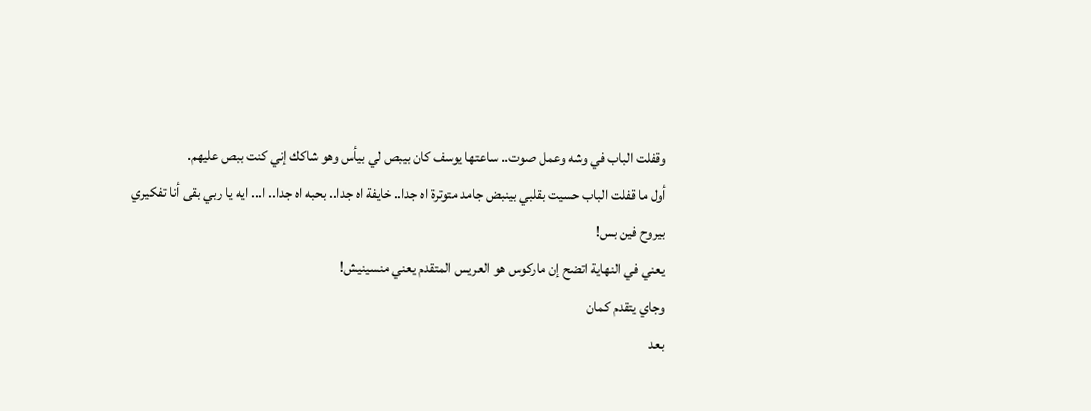وقفلت الباب في وشه وعمل صوت.. ساعتها يوسف كان بيبص لي بيأس وهو شاكك إني كنت ببص عليهم.
أول ما قفلت الباب حسيت بقلبي بينبض جامد متوترة اه جدا.. خايفة اه جدا.. بحبه اه جدا.. ا... ايه يا ربي بقى أنا تفكيري بيروح فين بس!
يعني في النهاية اتضح إن ماركوس هو العريس المتقدم يعني منسينيش!
وجاي يتقدم كمان
بعد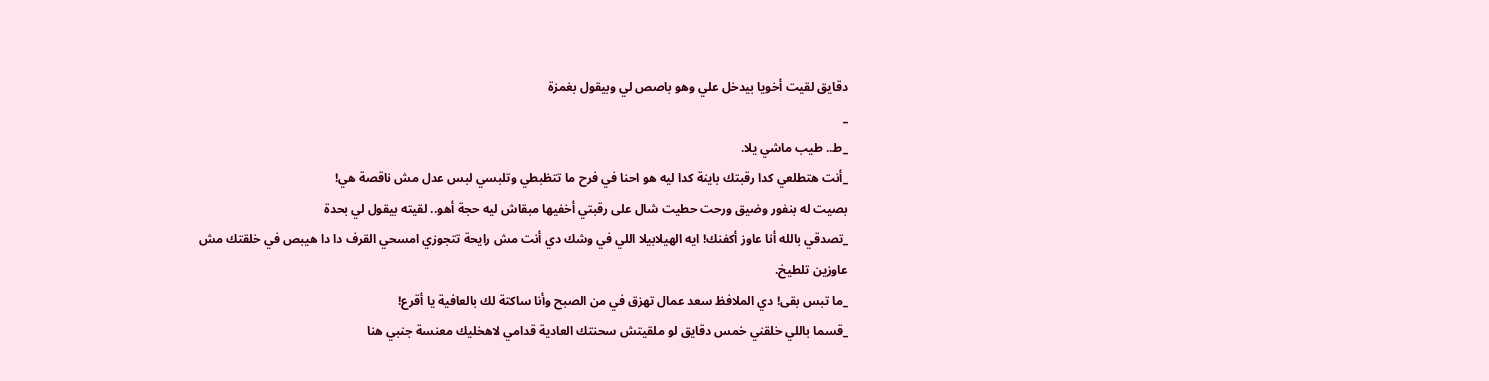دقايق لقيت أخويا بيدخل علي وهو باصص لي وبيقول بغمزة
_
_ط.. طيب ماشي يلا.
_أنت هتطلعي كدا رقبتك باينة كدا ليه هو احنا في فرح ما تتظبطي وتلبسي لبس عدل مش ناقصة هي!
بصيت له بنفور وضيق ورحت حطيت شال على رقبتي أخفيها مبقاش ليه حجة أهو.. لقيته بيقول لي بحدة
_تصدقي بالله أنا عاوز أكفنك! ايه الهيلابيلا اللي في وشك دي أنت مش رايحة تتجوزي امسحي القرف دا دا هيبص في خلقتك مش عاوزين تلطيخ.
_ما تبس بقى! دي الملافظ سعد عمال تهزق في من الصبح وأنا ساكتة لك بالعافية يا أقرع!
_قسما باللي خلقني خمس دقايق لو ملقيتش سحنتك العادية قدامي لاهخليك معنسة جنبي هنا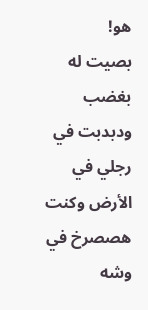هو!
بصيت له بغضب ودبدبت في رجلي في الأرض وكنت هصصرخ في وشه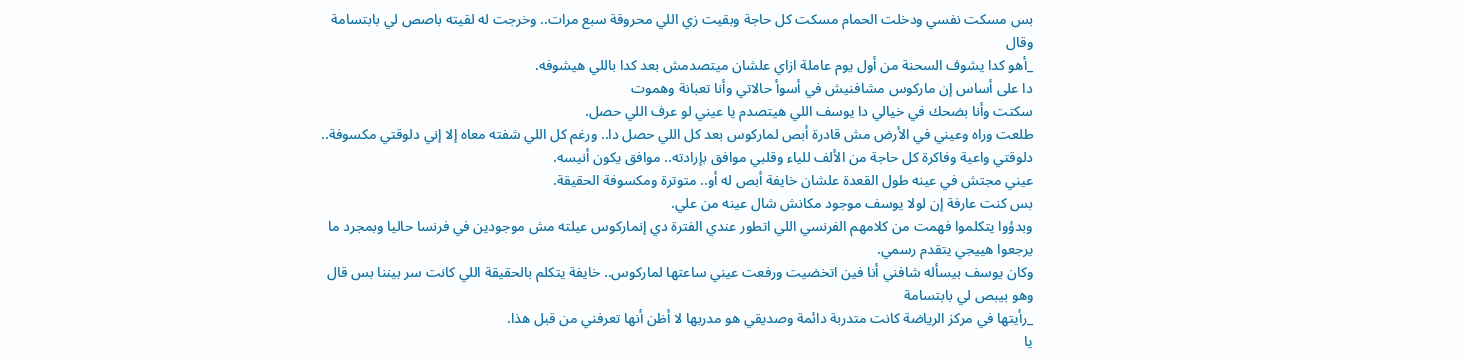بس مسكت نفسي ودخلت الحمام مسكت كل حاجة وبقيت زي اللي محروقة سبع مرات.. وخرجت له لقيته باصص لي بابتسامة وقال
_أهو كدا يشوف السحنة من أول يوم عاملة ازاي علشان ميتصدمش بعد كدا باللي هيشوفه.
دا على أساس إن ماركوس مشافنيش في أسوأ حالاتي وأنا تعبانة وهموت
سكتت وأنا بضحك في خيالي دا يوسف اللي هيتصدم يا عيني لو عرف اللي حصل.
طلعت وراه وعيني في الأرض مش قادرة أبص لماركوس بعد كل اللي حصل دا.. ورغم كل اللي شفته معاه إلا إني دلوقتي مكسوفة.. دلوقتي واعية وفاكرة كل حاجة من الألف للياء وقلبي موافق بإرادته.. موافق يكون أنيسه.
عيني مجتش في عينه طول القعدة علشان خايفة أبص له أو.. متوترة ومكسوفة الحقيقة.
بس كنت عارفة إن لولا يوسف موجود مكانش شال عينه من علي.
وبدؤوا يتكلموا فهمت من كلامهم الفرنسي اللي اتطور عندي الفترة دي إنماركوس عيلته مش موجودين في فرنسا حاليا وبمجرد ما يرجعوا هييجي يتقدم رسمي.
وكان يوسف بيسأله شافني أنا فين اتخضيت ورفعت عيني ساعتها لماركوس.. خايفة يتكلم بالحقيقة اللي كانت سر بيننا بس قال وهو بيبص لي بابتسامة
_رأيتها في مركز الرياضة كانت متدربة دائمة وصديقي هو مدربها لا أظن أنها تعرفني من قبل هذا.
يا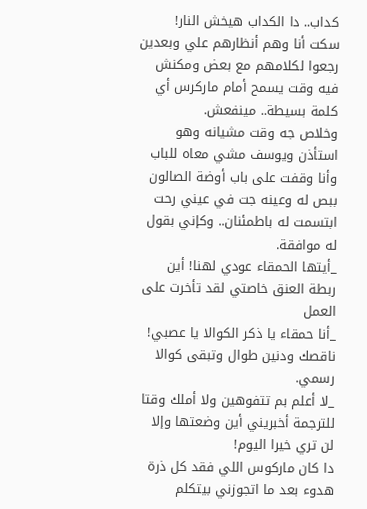كداب.. دا الكداب هيخش النار!
سكت أنا وهم أنظارهم علي وبعدين رجعوا لكلامهم مع بعض ومكنش فيه وقت يسمح أمام ماركرس أي كلمة بسيطة.. مينفعش.
وخلاص جه وقت مشيانه وهو استأذن ويوسف مشي معاه للباب وأنا وقفت على باب أوضة الصالون ببص له وعينه جت في عيني رحت ابتسمت له باطمئنان.. وكإني بقول له موافقة.
_أيتها الحمقاء عودي لهنا! أين ربطة العنق خاصتي لقد تأخرت على العمل
_أنا حمقاء يا ذكر الكوالا يا عصبي! ناقصك ودنين طوال وتبقى كوالا رسمي.
_لا أعلم بم تتفوهين ولا أملك وقتا للترجمة أخبريني أين وضعتها وإلا لن تري خيرا اليوم!
دا كان ماركوس اللي فقد كل ذرة هدوء بعد ما اتجوزني بيتكلم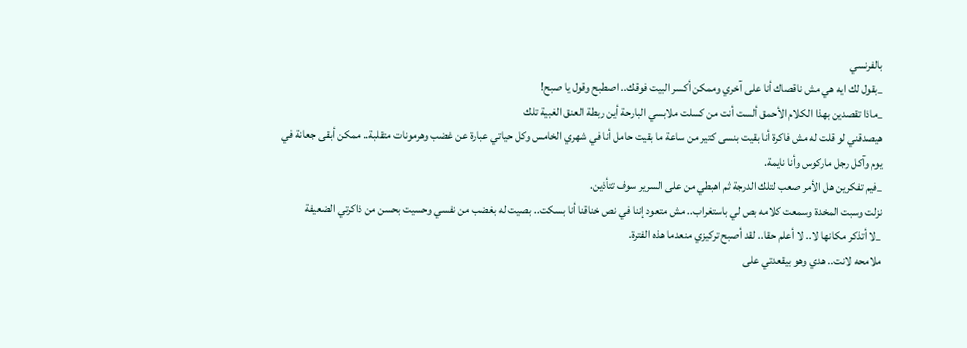بالفرنسي
_بقول لك ايه هي مش ناقصاك أنا على آخري وممكن أكسر البيت فوقك.. اصطبح وقول يا صبح!
_ماذا تقصدين بهذا الكلام الأحمق ألست أنت من كسلت ملابسي البارحة أين ربطة العنق الغبية تلك
هيصدقني لو قلت له مش فاكرة أنا بقيت بنسى كتير من ساعة ما بقيت حامل أنا في شهري الخامس وكل حياتي عبارة عن غضب وهرمونات متقلبة.. ممكن أبقى جعانة في يوم وآكل رجل ماركوس وأنا نايمة.
_فيم تفكرين هل الأمر صعب لتلك الدرجة ثم اهبطي من على السرير سوف تتأذين.
نزلت وسبت المخدة وسمعت كلامه بص لي باستغراب.. مش متعود إننا في نص خناقنا أنا بسكت.. بصيت له بغضب من نفسي وحسيت بحسن من ذاكرتي الضعيفة
_لا أتذكر مكانها لا.. لا أعلم حقا.. لقد أصبح تركيزي منعدما هذه الفترة.
ملامحه لانت.. هدي وهو بيقعدتي على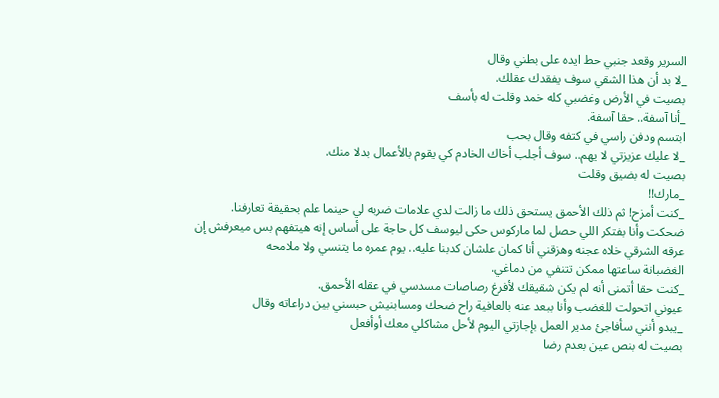السرير وقعد جنبي حط ايده على بطني وقال
_لا بد أن هذا الشقي سوف يفقدك عقلك.
بصيت في الأرض وغضبي كله خمد وقلت له بأسف
_أنا آسفة.. حقا آسفة.
ابتسم ودفن راسي في كتفه وقال بحب
_لا عليك عزيزتي لا يهم.. سوف أجلب أخاك الخادم كي يقوم بالأعمال بدلا منك.
بصيت له بضيق وقلت
_مارك!!
_كنت أمزح! ثم ذلك الأحمق يستحق ذلك ما زالت لدي علامات ضربه لي حينما علم بحقيقة تعارفنا.
ضحكت وأنا بفتكر اللي حصل لما ماركوس حكى ليوسف كل حاجة على أساس إنه هيتفهم بس ميعرفش إن عرقه الشرقي خلاه عجنه وهزقني أنا كمان علشان كدبنا عليه.. يوم عمره ما يتنسي ولا ملامحه
الغضبانة ساعتها ممكن تتنفي من دماغي.
_كنت حقا أتمنى أنه لم يكن شقيقك لأفرغ رصاصات مسدسي في عقله الأحمق.
عيوني اتحولت للغضب وأنا ببعد عنه بالعافية راح ضحك ومسابنيش حبسني بين دراعاته وقال
_يبدو أنني سأفاجئ مدير العمل بإجازتي اليوم لأحل مشاكلي معك أوأفعل
بصيت له بنص عين بعدم رضا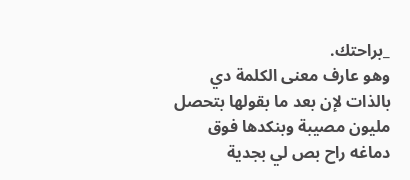_براحتك.
وهو عارف معنى الكلمة دي بالذات لإن بعد ما بقولها بتحصل مليون مصيبة وبنكدها فوق دماغه راح بص لي بجدية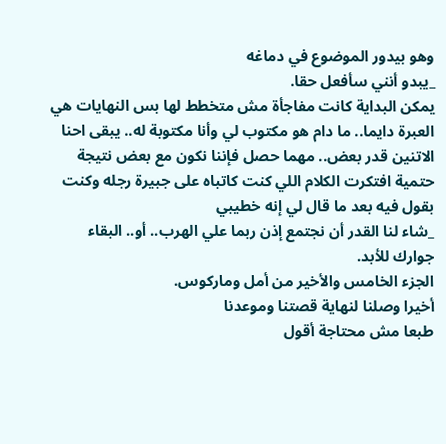وهو بيدور الموضوع في دماغه
_يبدو أنني سأفعل حقا.
يمكن البداية كانت مفاجأة مش متخطط لها بس النهايات هي العبرة دايما.. ما دام هو مكتوب لي وأنا مكتوبة له.. يبقى احنا الاتنين قدر بعض.. مهما حصل فإننا نكون مع بعض نتيجة حتمية افتكرت الكلام اللي كنت كاتباه على جبيرة رجله وكنت بقول فيه بعد ما قال لي إنه خطيبي
_شاء لنا القدر أن نجتمع إذن ربما علي الهرب.. أو.. البقاء جوارك للأبد.
الجزء الخامس والأخير من أمل وماركوس.
أخيرا وصلنا لنهاية قصتنا وموعدنا
طبعا مش محتاجة أقول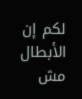لكم إن الأبطال مش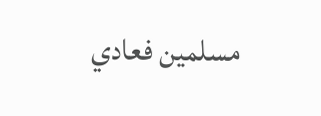مسلمين فعادي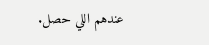عندهم اللي حصل.